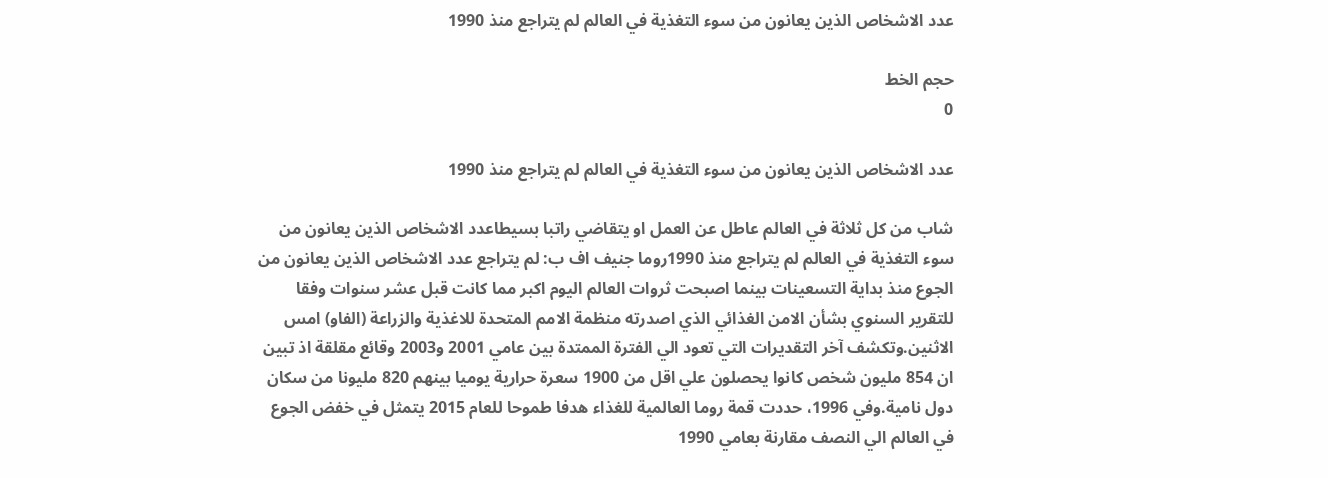عدد الاشخاص الذين يعانون من سوء التغذية في العالم لم يتراجع منذ 1990

حجم الخط
0

عدد الاشخاص الذين يعانون من سوء التغذية في العالم لم يتراجع منذ 1990

شاب من كل ثلاثة في العالم عاطل عن العمل او يتقاضي راتبا بسيطاعدد الاشخاص الذين يعانون من سوء التغذية في العالم لم يتراجع منذ 1990روما جنيف اف ب: لم يتراجع عدد الاشخاص الذين يعانون من الجوع منذ بداية التسعينات بينما اصبحت ثروات العالم اليوم اكبر مما كانت قبل عشر سنوات وفقا للتقرير السنوي بشأن الامن الغذائي الذي اصدرته منظمة الامم المتحدة للاغذية والزراعة (الفاو) امس الاثنين.وتكشف آخر التقديرات التي تعود الي الفترة الممتدة بين عامي 2001 و2003 وقائع مقلقة اذ تبين ان 854 مليون شخص كانوا يحصلون علي اقل من 1900 سعرة حرارية يوميا بينهم 820 مليونا من سكان دول نامية.وفي 1996، حددت قمة روما العالمية للغذاء هدفا طموحا للعام 2015 يتمثل في خفض الجوع في العالم الي النصف مقارنة بعامي 1990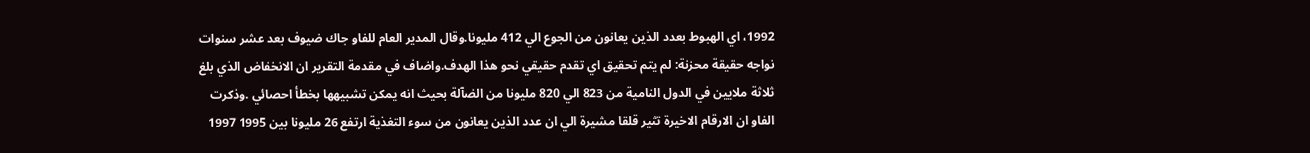1992، اي الهبوط بعدد الذين يعانون من الجوع الي 412 مليونا.وقال المدير العام للفاو جاك ضيوف بعد عشر سنوات نواجه حقيقة محزنة: لم يتم تحقيق اي تقدم حقيقي نحو هذا الهدف.واضاف في مقدمة التقرير ان الانخفاض الذي بلغ ثلاثة ملايين في الدول النامية من 823 الي 820 مليونا من الضآلة بحيث انه يمكن تشبيهها بخطأ احصائي .وذكرت الفاو ان الارقام الاخيرة تثير قلقا مشيرة الي ان عدد الذين يعانون من سوء التغذية ارتفع 26 مليونا بين 1995 1997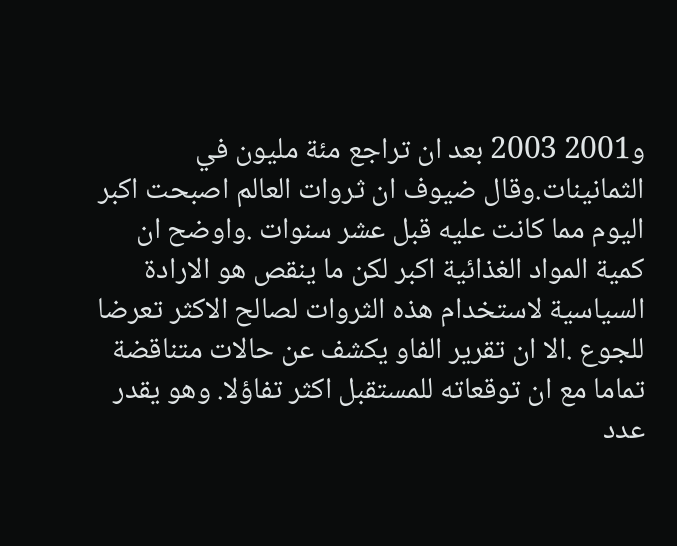و2001 2003 بعد ان تراجع مئة مليون في الثمانينات.وقال ضيوف ان ثروات العالم اصبحت اكبر اليوم مما كانت عليه قبل عشر سنوات .واوضح ان كمية المواد الغذائية اكبر لكن ما ينقص هو الارادة السياسية لاستخدام هذه الثروات لصالح الاكثر تعرضا للجوع .الا ان تقرير الفاو يكشف عن حالات متناقضة تماما مع ان توقعاته للمستقبل اكثر تفاؤلا. وهو يقدر عدد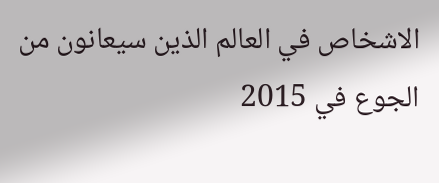الاشخاص في العالم الذين سيعانون من الجوع في 2015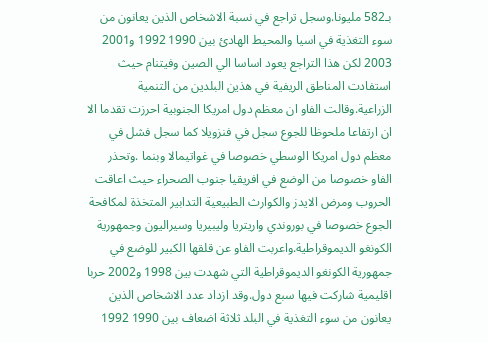بـ582 مليونا.وسجل تراجع في نسبة الاشخاص الذين يعانون من سوء التغذية في اسيا والمحيط الهادئ بين 1990 1992 و2001 2003 لكن هذا التراجع يعود اساسا الي الصين وفيتنام حيث استفادت المناطق الريفية في هذين البلدين من التنمية الزراعية.وقالت الفاو ان معظم دول امريكا الجنوبية احرزت تقدما الا ان ارتفاعا ملحوظا للجوع سجل في فنزويلا كما سجل فشل في معظم دول امريكا الوسطي خصوصا في غواتيمالا وبنما .وتحذر الفاو خصوصا من الوضع في افريقيا جنوب الصحراء حيث اعاقت الحروب ومرض الايدز والكوارث الطبيعية التدابير المتخذة لمكافحة الجوع خصوصا في بوروندي واريتريا وليبيريا وسيراليون وجمهورية الكونغو الديموقراطية.واعربت الفاو عن قلقها الكبير للوضع في جمهورية الكونغو الديموقراطية التي شهدت بين 1998 و2002 حربا اقليمية شاركت فيها سبع دول.وقد ازداد عدد الاشخاص الذين يعانون من سوء التغذية في البلد ثلاثة اضعاف بين 1990 1992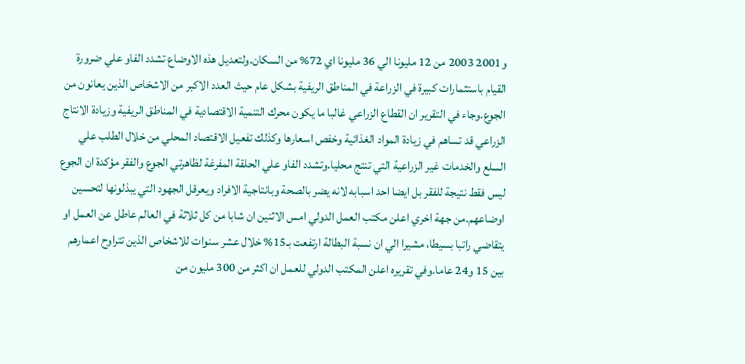و2001 2003 من 12 مليونا الي 36 مليونا اي 72% من السكان.ولتعديل هذه الاوضاع تشدد الفاو علي ضرورة القيام باستثمارات كبيرة في الزراعة في المناطق الريفية بشكل عام حيث العدد الاكبر من الاشخاص الذين يعانون من الجوع.وجاء في التقرير ان القطاع الزراعي غالبا ما يكون محرك التنمية الاقتصادية في المناطق الريفية وزيادة الانتاج الزراعي قد تساهم في زيادة المواد الغذائية وخفص اسعارها وكذلك تفعيل الاقتصاد المحلي من خلال الطلب علي السلع والخدمات غير الزراعية التي تنتج محليا.وتشدد الفاو علي الحلقة المفرغة لظاهرتي الجوع والفقر مؤكدة ان الجوع ليس فقط نتيجة للفقر بل ايضا احد اسبابه لانه يضر بالصحة وبانتاجية الافراد ويعرقل الجهود التي يبذلونها لتحسين اوضاعهم.من جهة اخري اعلن مكتب العمل الدولي امس الاثنين ان شابا من كل ثلاثة في العالم عاطل عن العمل او يتقاضي راتبا بسيطا، مشيرا الي ان نسبة البطالة ارتفعت بـ15% خلال عشر سنوات للاشخاص الذين تتراوح اعمارهم بين 15 و24 عاما.وفي تقريره اعلن المكتب الدولي للعمل ان اكثر من 300 مليون من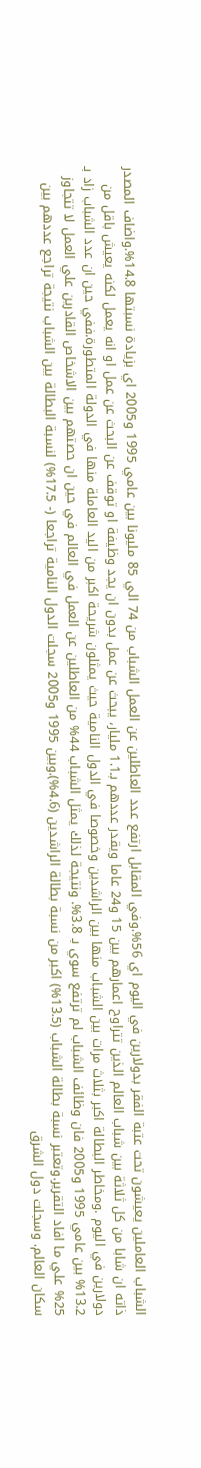الشباب العاملين يعيشون تحت عتبة الفقر بدولارين في اليوم اي 56%.وفي المقابل ارتفع عدد العاطلين عن العمل الشباب من 74 الي 85 مليونا بين عامي 1995 و2005 اي بزيادة نسبتها 14.8%.واضاف المصدر ذاته ان شابا من كل ثلاثة بين شباب العالم الذين تتراوح اعمارهم بين 15 و24 عاما ويقدر عددهم بـ1.1 مليار، يبحث عن عمل بدون ان يجد وظيفة او توقف عن البحث عن عمل او انه يعمل لكنه يعيش باقل من دولارين في اليوم .ومخاطر البطالة اكبر بثلاث مرات بين الشباب منها بين الراشدين وخصوصا في الدول النامية حيث يمثلون شريحة اكبر من اليد العاملة منها في الدولة المتطورة.ففي حين ان عدد الشباب زاد بـ 13.2% بين عامي 1995 و2005 فان وظائف الشباب لم ترتفع سوي بـ 3.8%. ونتيجة لذلك يمثل الشباب 44% من العاطلين عن العمل في العالم في حين ان حصتهم بين الاشخاص القادرين علي العمل لا تتجاوز 25% علي ما افاد التقرير.وتعتبر نسبة بطالة الشباب (13.5%) اكبر من نسبة بطالة الراشدين (4.6%).وبين 1995 و2005 سجلت الدول النامية تراجعا (- 17.5%) لنسبة البطالة بين الشباب نتيجة تراجع عددهم بين سكان العالم. وسجلت دول الشرق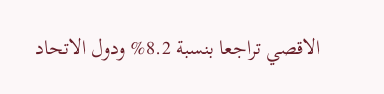الاقصي تراجعا بنسبة 8.2% ودول الاتحاد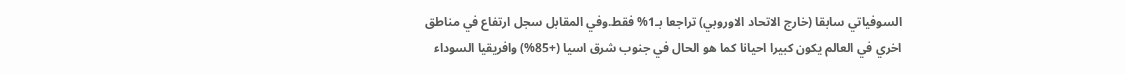السوفياتي سابقا (خارج الاتحاد الاوروبي) تراجعا بـ1% فقط.وفي المقابل سجل ارتفاع في مناطق اخري في العالم يكون كبيرا احيانا كما هو الحال في جنوب شرق اسيا (+85%) وافريقيا السوداء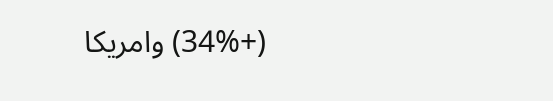(+34%) وامريكا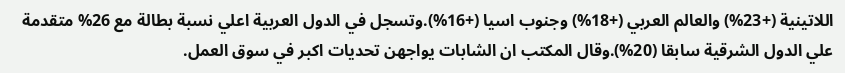اللاتينية (+23%) والعالم العربي (+18%) وجنوب اسيا (+16%).وتسجل في الدول العربية اعلي نسبة بطالة مع 26% متقدمة علي الدول الشرقية سابقا (20%).وقال المكتب ان الشابات يواجهن تحديات اكبر في سوق العمل.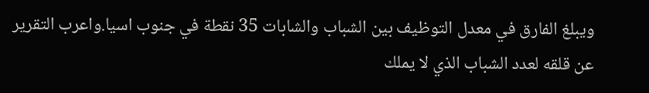ويبلغ الفارق في معدل التوظيف بين الشباب والشابات 35 نقطة في جنوب اسيا.واعرب التقرير عن قلقه لعدد الشباب الذي لا يملك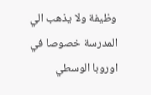وظيفة ولا يذهب الي المدرسة خصوصا في اوروبا الوسطي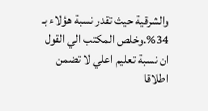والشرقية حيث تقدر نسبة هؤلاء بـ 34%.وخلص المكتب الي القول ان نسبة تعليم اعلي لا تضمن اطلاقا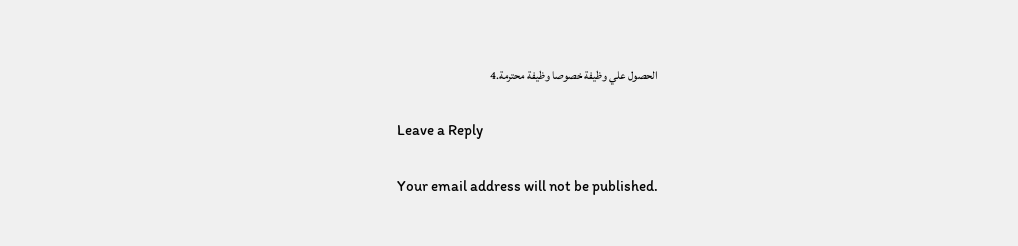الحصول علي وظيفة خصوصا وظيفة محترمة.4

Leave a Reply

Your email address will not be published.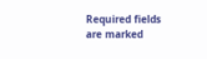Required fields are marked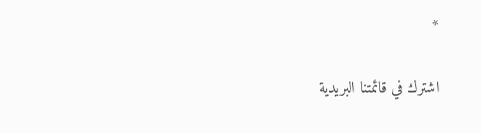*

اشترك في قائمتنا البريدية